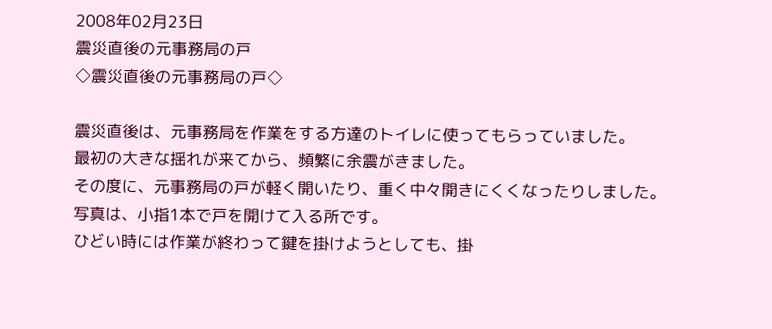2008年02月23日
震災直後の元事務局の戸
◇震災直後の元事務局の戸◇

震災直後は、元事務局を作業をする方達のトイレに使ってもらっていました。
最初の大きな揺れが来てから、頻繁に余震がきました。
その度に、元事務局の戸が軽く開いたり、重く中々開きにくくなったりしました。
写真は、小指1本で戸を開けて入る所です。
ひどい時には作業が終わって鍵を掛けようとしても、掛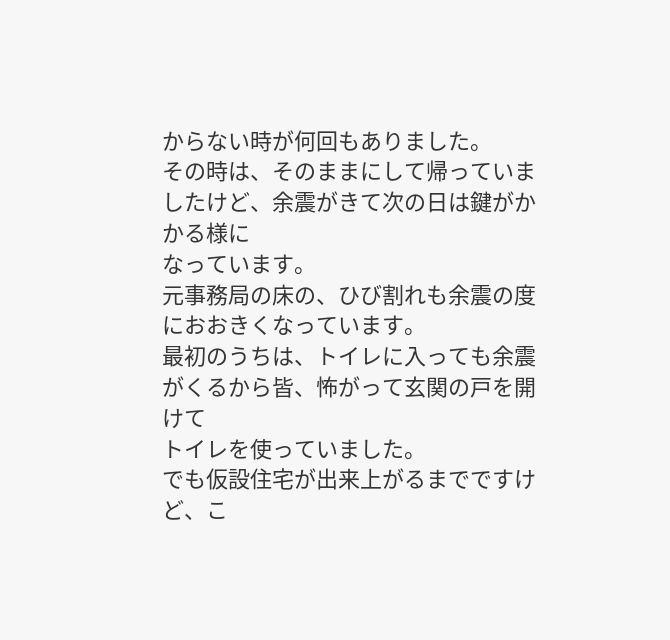からない時が何回もありました。
その時は、そのままにして帰っていましたけど、余震がきて次の日は鍵がかかる様に
なっています。
元事務局の床の、ひび割れも余震の度におおきくなっています。
最初のうちは、トイレに入っても余震がくるから皆、怖がって玄関の戸を開けて
トイレを使っていました。
でも仮設住宅が出来上がるまでですけど、こ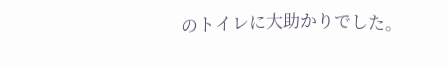のトイレに大助かりでした。